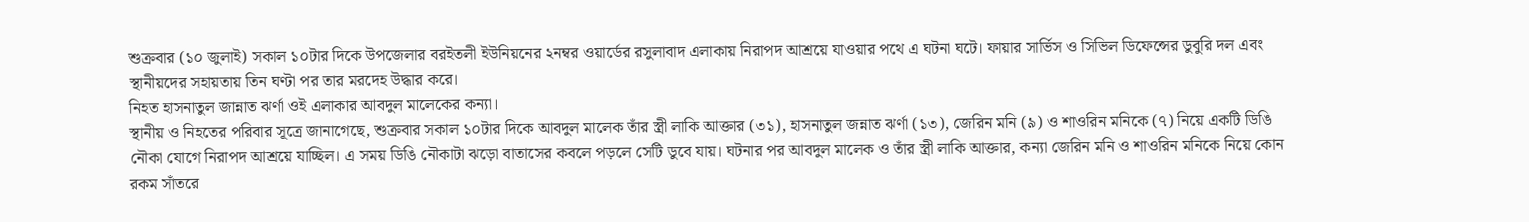শুক্রবার (১০ জুলাই) সকাল ১০টার দিকে উপজেলার বরইতলী ইউনিয়নের ২নম্বর ওয়ার্ডের রসুলাবাদ এলাকায় নিরাপদ আশ্রয়ে যাওয়ার পথে এ ঘটনা ঘটে। ফায়ার সার্ভিস ও সিভিল ডিফেন্সের ডুবুরি দল এবং স্থানীয়দের সহায়তায় তিন ঘণ্টা পর তার মরদেহ উদ্ধার করে।
নিহত হাসনাতুল জান্নাত ঝর্ণা ওই এলাকার আবদুল মালেকের কন্যা।
স্থানীয় ও নিহতের পরিবার সূত্রে জানাগেছে, শুক্রবার সকাল ১০টার দিকে আবদুল মালেক তাঁর স্ত্রী লাকি আক্তার (৩১), হাসনাতুল জন্নাত ঝর্ণা (১৩), জেরিন মনি (৯) ও শাওরিন মনিকে (৭) নিয়ে একটি ডিঙি নৌকা যোগে নিরাপদ আশ্রয়ে যাচ্ছিল। এ সময় ডিঙি নৌকাটা ঝড়ো বাতাসের কবলে পড়লে সেটি ডুবে যায়। ঘটনার পর আবদুল মালেক ও তাঁর স্ত্রী লাকি আক্তার, কন্যা জেরিন মনি ও শাওরিন মনিকে নিয়ে কোন রকম সাঁতরে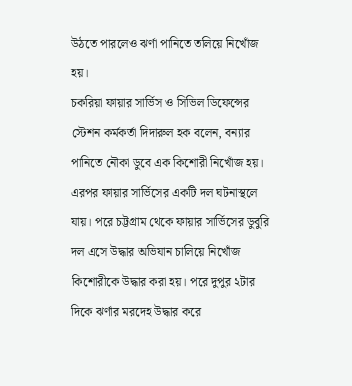উঠতে পারলেও ঝর্ণা পানিতে তলিয়ে নিখোঁজ হয়।
চকরিয়া ফায়ার সার্ভিস ও সিভিল ডিফেন্সের স্টেশন কর্মকর্তা দিদারুল হক বলেন, বন্যার পানিতে নৌকা ডুবে এক কিশোরী নিখোঁজ হয়। এরপর ফায়ার সার্ভিসের একটি দল ঘটনাস্থলে যায়। পরে চট্টগ্রাম থেকে ফায়ার সার্ভিসের ডুবুরি দল এসে উদ্ধার অভিযান চালিয়ে নিখোঁজ কিশোরীকে উদ্ধার করা হয়। পরে দুপুর ২টার দিকে ঝর্ণার মরদেহ উদ্ধার করে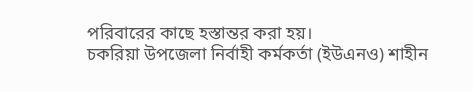পরিবারের কাছে হস্তান্তর করা হয়।
চকরিয়া উপজেলা নির্বাহী কর্মকর্তা (ইউএনও) শাহীন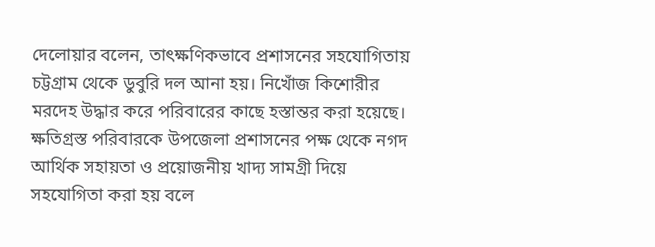দেলোয়ার বলেন, তাৎক্ষণিকভাবে প্রশাসনের সহযোগিতায় চট্টগ্রাম থেকে ডুবুরি দল আনা হয়। নিখোঁজ কিশোরীর মরদেহ উদ্ধার করে পরিবারের কাছে হস্তান্তর করা হয়েছে। ক্ষতিগ্রস্ত পরিবারকে উপজেলা প্রশাসনের পক্ষ থেকে নগদ আর্থিক সহায়তা ও প্রয়োজনীয় খাদ্য সামগ্রী দিয়ে সহযোগিতা করা হয় বলে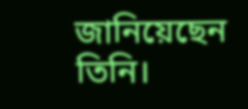জানিয়েছেন তিনি।